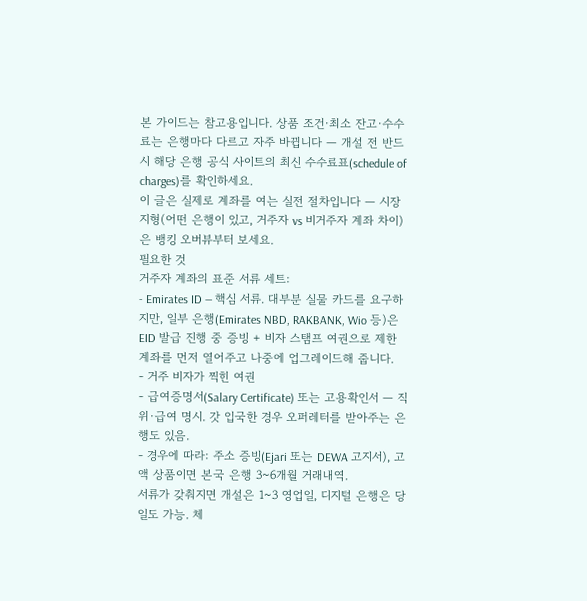본 가이드는 참고용입니다. 상품 조건·최소 잔고·수수료는 은행마다 다르고 자주 바뀝니다 — 개설 전 반드시 해당 은행 공식 사이트의 최신 수수료표(schedule of charges)를 확인하세요.
이 글은 실제로 계좌를 여는 실전 절차입니다 — 시장 지형(어떤 은행이 있고, 거주자 vs 비거주자 계좌 차이)은 뱅킹 오버뷰부터 보세요.
필요한 것
거주자 계좌의 표준 서류 세트:
- Emirates ID — 핵심 서류. 대부분 실물 카드를 요구하지만, 일부 은행(Emirates NBD, RAKBANK, Wio 등)은 EID 발급 진행 중 증빙 + 비자 스탬프 여권으로 제한 계좌를 먼저 열어주고 나중에 업그레이드해 줍니다.
- 거주 비자가 찍힌 여권
- 급여증명서(Salary Certificate) 또는 고용확인서 — 직위·급여 명시. 갓 입국한 경우 오퍼레터를 받아주는 은행도 있음.
- 경우에 따라: 주소 증빙(Ejari 또는 DEWA 고지서), 고액 상품이면 본국 은행 3~6개월 거래내역.
서류가 갖춰지면 개설은 1~3 영업일, 디지털 은행은 당일도 가능. 체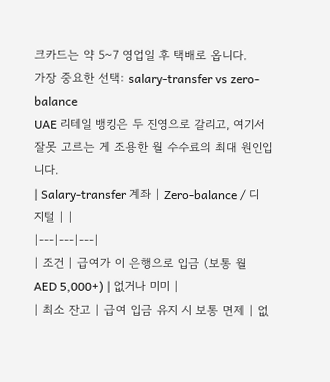크카드는 약 5~7 영업일 후 택배로 옵니다.
가장 중요한 선택: salary-transfer vs zero-balance
UAE 리테일 뱅킹은 두 진영으로 갈리고, 여기서 잘못 고르는 게 조용한 월 수수료의 최대 원인입니다.
| Salary-transfer 계좌 | Zero-balance / 디지털 | |
|---|---|---|
| 조건 | 급여가 이 은행으로 입금 (보통 월 AED 5,000+) | 없거나 미미 |
| 최소 잔고 | 급여 입금 유지 시 보통 면제 | 없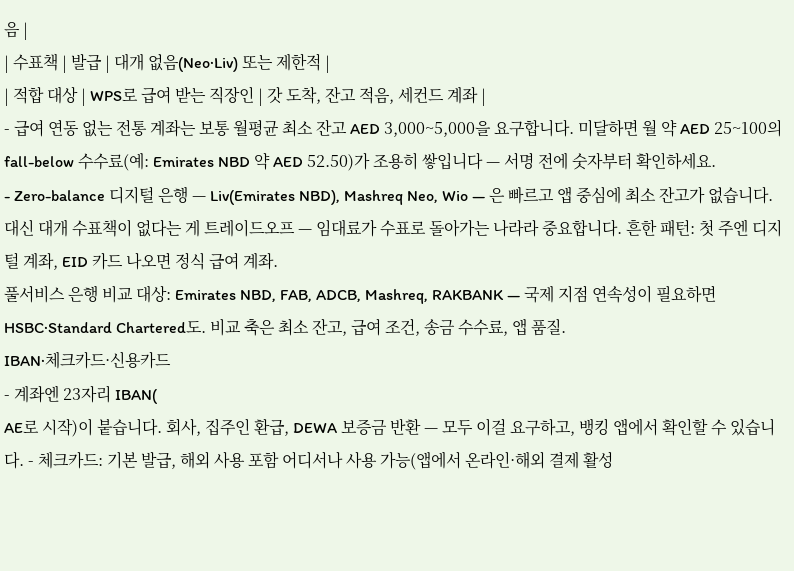음 |
| 수표책 | 발급 | 대개 없음(Neo·Liv) 또는 제한적 |
| 적합 대상 | WPS로 급여 받는 직장인 | 갓 도착, 잔고 적음, 세컨드 계좌 |
- 급여 연동 없는 전통 계좌는 보통 월평균 최소 잔고 AED 3,000~5,000을 요구합니다. 미달하면 월 약 AED 25~100의 fall-below 수수료(예: Emirates NBD 약 AED 52.50)가 조용히 쌓입니다 — 서명 전에 숫자부터 확인하세요.
- Zero-balance 디지털 은행 — Liv(Emirates NBD), Mashreq Neo, Wio — 은 빠르고 앱 중심에 최소 잔고가 없습니다. 대신 대개 수표책이 없다는 게 트레이드오프 — 임대료가 수표로 돌아가는 나라라 중요합니다. 흔한 패턴: 첫 주엔 디지털 계좌, EID 카드 나오면 정식 급여 계좌.
풀서비스 은행 비교 대상: Emirates NBD, FAB, ADCB, Mashreq, RAKBANK — 국제 지점 연속성이 필요하면 HSBC·Standard Chartered도. 비교 축은 최소 잔고, 급여 조건, 송금 수수료, 앱 품질.
IBAN·체크카드·신용카드
- 계좌엔 23자리 IBAN(
AE로 시작)이 붙습니다. 회사, 집주인 환급, DEWA 보증금 반환 — 모두 이걸 요구하고, 뱅킹 앱에서 확인할 수 있습니다. - 체크카드: 기본 발급, 해외 사용 포함 어디서나 사용 가능(앱에서 온라인·해외 결제 활성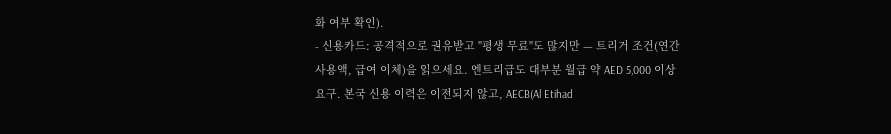화 여부 확인).
- 신용카드: 공격적으로 권유받고 "평생 무료"도 많지만 — 트리거 조건(연간 사용액, 급여 이체)을 읽으세요. 엔트리급도 대부분 월급 약 AED 5,000 이상 요구. 본국 신용 이력은 이전되지 않고, AECB(Al Etihad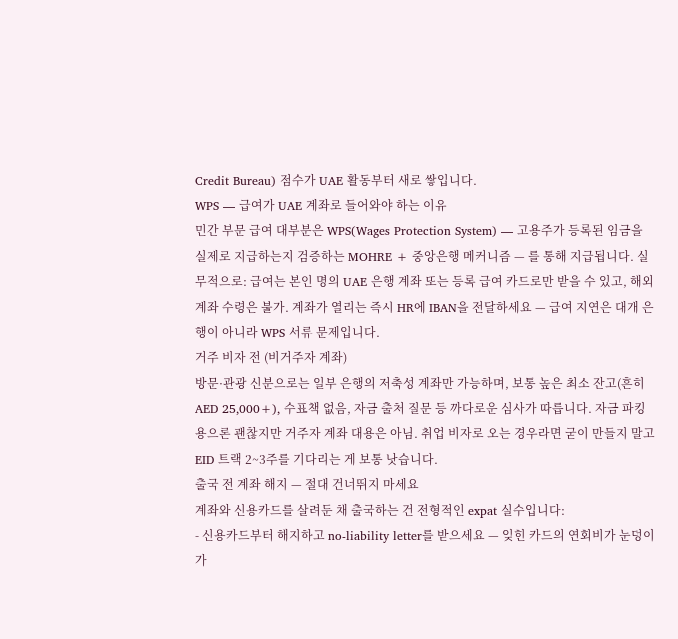Credit Bureau) 점수가 UAE 활동부터 새로 쌓입니다.
WPS — 급여가 UAE 계좌로 들어와야 하는 이유
민간 부문 급여 대부분은 WPS(Wages Protection System) — 고용주가 등록된 임금을 실제로 지급하는지 검증하는 MOHRE + 중앙은행 메커니즘 — 를 통해 지급됩니다. 실무적으로: 급여는 본인 명의 UAE 은행 계좌 또는 등록 급여 카드로만 받을 수 있고, 해외 계좌 수령은 불가. 계좌가 열리는 즉시 HR에 IBAN을 전달하세요 — 급여 지연은 대개 은행이 아니라 WPS 서류 문제입니다.
거주 비자 전 (비거주자 계좌)
방문·관광 신분으로는 일부 은행의 저축성 계좌만 가능하며, 보통 높은 최소 잔고(흔히 AED 25,000+), 수표책 없음, 자금 출처 질문 등 까다로운 심사가 따릅니다. 자금 파킹용으론 괜찮지만 거주자 계좌 대용은 아님. 취업 비자로 오는 경우라면 굳이 만들지 말고 EID 트랙 2~3주를 기다리는 게 보통 낫습니다.
출국 전 계좌 해지 — 절대 건너뛰지 마세요
계좌와 신용카드를 살려둔 채 출국하는 건 전형적인 expat 실수입니다:
- 신용카드부터 해지하고 no-liability letter를 받으세요 — 잊힌 카드의 연회비가 눈덩이가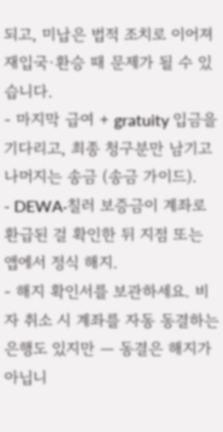되고, 미납은 법적 조치로 이어져 재입국·환승 때 문제가 될 수 있습니다.
- 마지막 급여 + gratuity 입금을 기다리고, 최종 청구분만 남기고 나머지는 송금 (송금 가이드).
- DEWA·칠러 보증금이 계좌로 환급된 걸 확인한 뒤 지점 또는 앱에서 정식 해지.
- 해지 확인서를 보관하세요. 비자 취소 시 계좌를 자동 동결하는 은행도 있지만 — 동결은 해지가 아닙니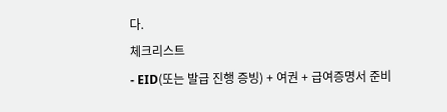다.
체크리스트
- EID(또는 발급 진행 증빙) + 여권 + 급여증명서 준비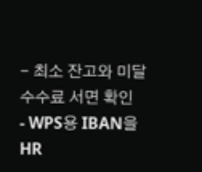- 최소 잔고와 미달 수수료 서면 확인
- WPS용 IBAN을 HR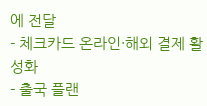에 전달
- 체크카드 온라인·해외 결제 활성화
- 출국 플랜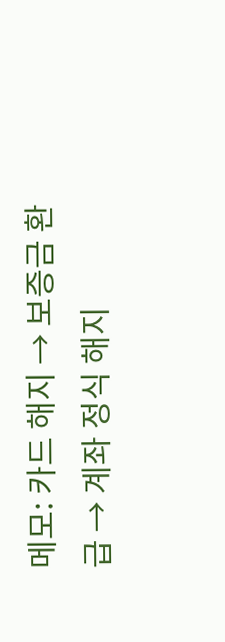메모: 카드 해지 → 보증금 환급 → 계좌 정식 해지